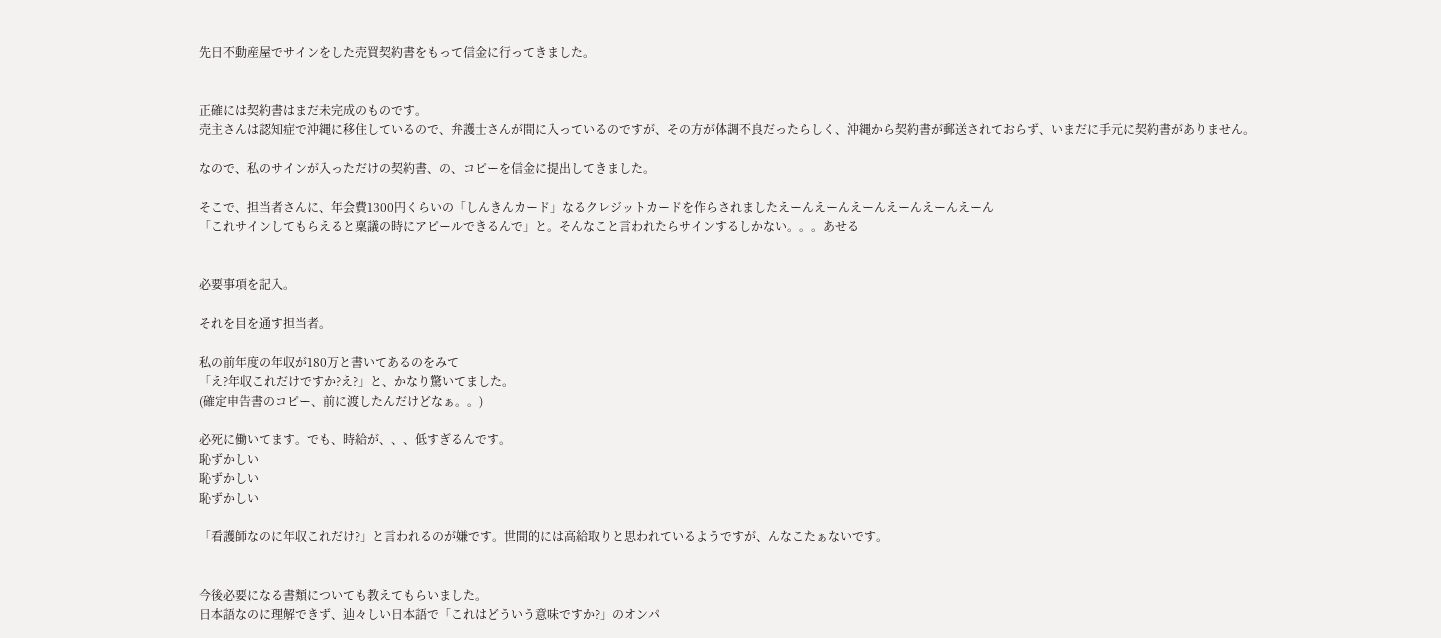先日不動産屋でサインをした売買契約書をもって信金に行ってきました。


正確には契約書はまだ未完成のものです。
売主さんは認知症で沖縄に移住しているので、弁護士さんが間に入っているのですが、その方が体調不良だったらしく、沖縄から契約書が郵送されておらず、いまだに手元に契約書がありません。

なので、私のサインが入っただけの契約書、の、コピーを信金に提出してきました。

そこで、担当者さんに、年会費1300円くらいの「しんきんカード」なるクレジットカードを作らされましたえーんえーんえーんえーんえーんえーん
「これサインしてもらえると稟議の時にアピールできるんで」と。そんなこと言われたらサインするしかない。。。あせる


必要事項を記入。

それを目を通す担当者。

私の前年度の年収が180万と書いてあるのをみて
「え?年収これだけですか?え?」と、かなり驚いてました。
(確定申告書のコピー、前に渡したんだけどなぁ。。)

必死に働いてます。でも、時給が、、、低すぎるんです。
恥ずかしい
恥ずかしい
恥ずかしい

「看護師なのに年収これだけ?」と言われるのが嫌です。世間的には高給取りと思われているようですが、んなこたぁないです。


今後必要になる書類についても教えてもらいました。
日本語なのに理解できず、辿々しい日本語で「これはどういう意味ですか?」のオンパ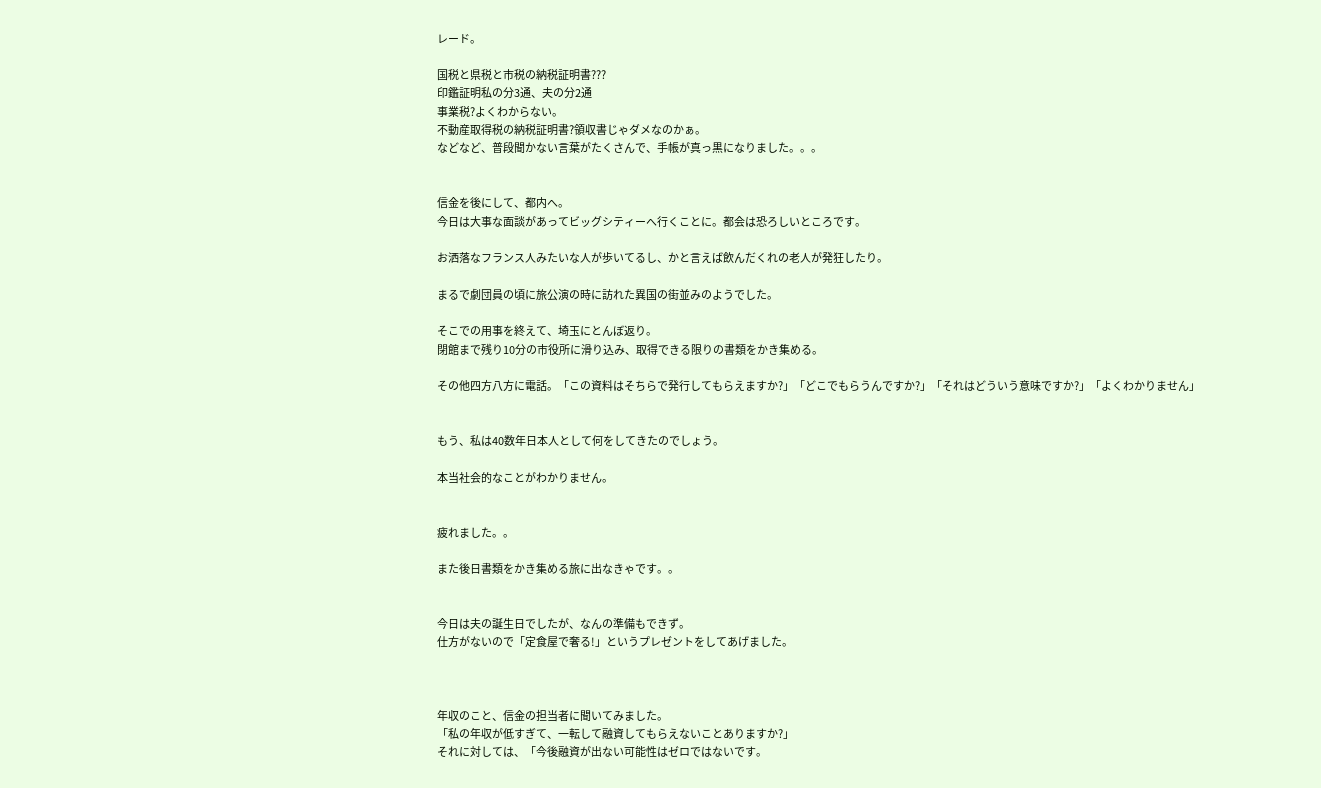レード。

国税と県税と市税の納税証明書???
印鑑証明私の分3通、夫の分2通
事業税?よくわからない。
不動産取得税の納税証明書?領収書じゃダメなのかぁ。
などなど、普段聞かない言葉がたくさんで、手帳が真っ黒になりました。。。


信金を後にして、都内へ。
今日は大事な面談があってビッグシティーへ行くことに。都会は恐ろしいところです。

お洒落なフランス人みたいな人が歩いてるし、かと言えば飲んだくれの老人が発狂したり。

まるで劇団員の頃に旅公演の時に訪れた異国の街並みのようでした。

そこでの用事を終えて、埼玉にとんぼ返り。
閉館まで残り10分の市役所に滑り込み、取得できる限りの書類をかき集める。

その他四方八方に電話。「この資料はそちらで発行してもらえますか?」「どこでもらうんですか?」「それはどういう意味ですか?」「よくわかりません」


もう、私は40数年日本人として何をしてきたのでしょう。

本当社会的なことがわかりません。


疲れました。。

また後日書類をかき集める旅に出なきゃです。。


今日は夫の誕生日でしたが、なんの準備もできず。
仕方がないので「定食屋で奢る!」というプレゼントをしてあげました。



年収のこと、信金の担当者に聞いてみました。
「私の年収が低すぎて、一転して融資してもらえないことありますか?」
それに対しては、「今後融資が出ない可能性はゼロではないです。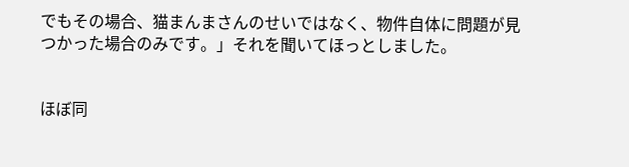でもその場合、猫まんまさんのせいではなく、物件自体に問題が見つかった場合のみです。」それを聞いてほっとしました。


ほぼ同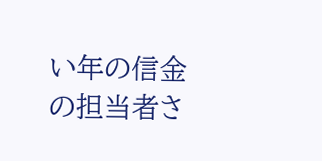い年の信金の担当者さ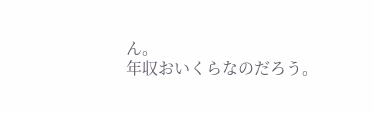ん。
年収おいくらなのだろう。